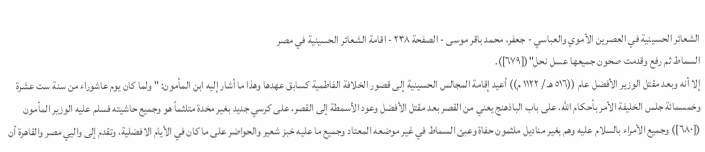الشعائر الحسينية في العصرين الأموي والعباسي - جعفر، محمد باقر موسى - الصفحة ٢٣٨ - اقامة الشعائر الحسينية في مصر
السماط ثم رفع وقدمت صحون جميعها عسل نحل"([٦٧٩]).
إلا أنه وبعد مقتل الوزير الأفضل عام ((٥١٦ هـ / ١١٢٢ م)) أعيد إقامة المجالس الحسينية إلى قصور الخلافة الفاطمية كسابق عهدها وهذا ما أشار إليه ابن المأمون: " ولما كان يوم عاشوراء من سنة ست عشرة وخمسمائة جلس الخليفة الأمر بأحكام الله، على باب الباذهنج يعني من القصر بعد مقتل الأفضل وعود الأسمطة إلى القصر، على كرسي جديد بغير مخدة متلثماً هو وجميع حاشيته فسلم عليه الوزير المأمون ([٦٨٠]) وجميع الأمراء بالسلام عليه وهم بغير مناديل ملثمون حفاة وعبئ السماط في غير موضعه المعتاد وجميع ما عليه خبز شعير والحواضر على ما كان في الأيام الافضلية، وتقدم إلى واليي مصر والقاهرة أن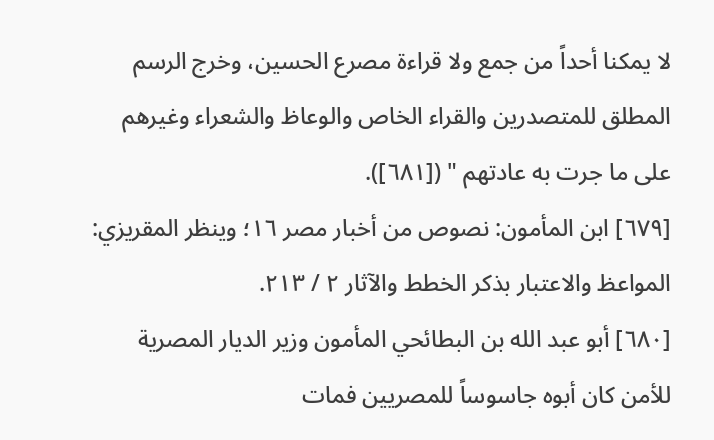لا يمكنا أحداً من جمع ولا قراءة مصرع الحسين، وخرج الرسم المطلق للمتصدرين والقراء الخاص والوعاظ والشعراء وغيرهم على ما جرت به عادتهم " ([٦٨١]).
[٦٧٩] ابن المأمون: نصوص من أخبار مصر ١٦؛ وينظر المقريزي: المواعظ والاعتبار بذكر الخطط والآثار ٢ / ٢١٣.
[٦٨٠] أبو عبد الله بن البطائحي المأمون وزير الديار المصرية للأمن كان أبوه جاسوساً للمصريين فمات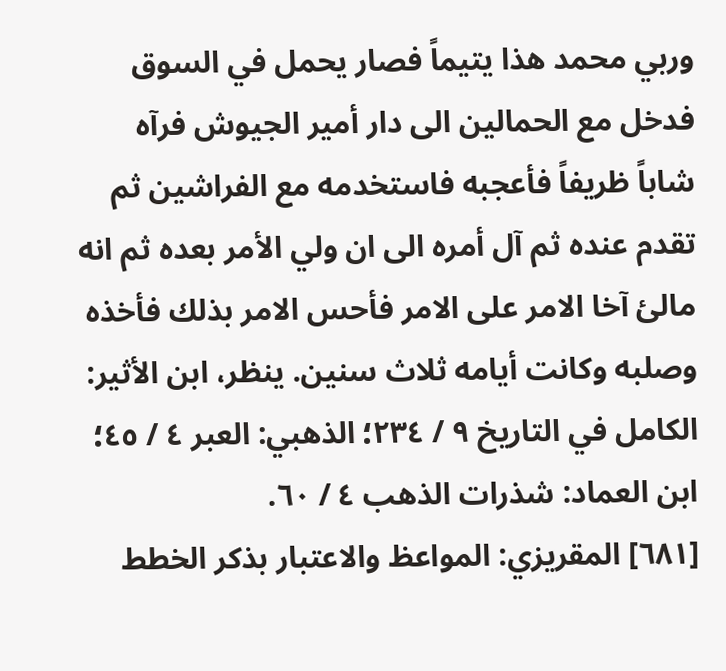وربي محمد هذا يتيماً فصار يحمل في السوق فدخل مع الحمالين الى دار أمير الجيوش فرآه شاباً ظريفاً فأعجبه فاستخدمه مع الفراشين ثم تقدم عنده ثم آل أمره الى ان ولي الأمر بعده ثم انه مالئ آخا الامر على الامر فأحس الامر بذلك فأخذه وصلبه وكانت أيامه ثلاث سنين. ينظر، ابن الأثير: الكامل في التاريخ ٩ / ٢٣٤؛ الذهبي: العبر ٤ / ٤٥؛ ابن العماد: شذرات الذهب ٤ / ٦٠.
[٦٨١] المقريزي: المواعظ والاعتبار بذكر الخطط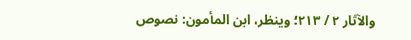والآثار ٢ / ٢١٣؛ وينظر، ابن المأمون: نصوص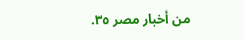من أخبار مصر ٣٥.